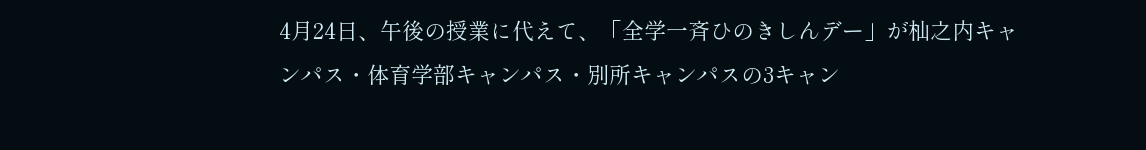4月24日、午後の授業に代えて、「全学一斉ひのきしんデー」が杣之内キャンパス・体育学部キャンパス・別所キャンパスの3キャン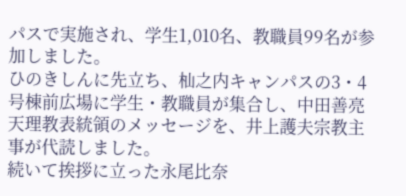パスで実施され、学生1,010名、教職員99名が参加しました。
ひのきしんに先立ち、杣之内キャンパスの3・4号棟前広場に学生・教職員が集合し、中田善亮天理教表統領のメッセージを、井上護夫宗教主事が代読しました。
続いて挨拶に立った永尾比奈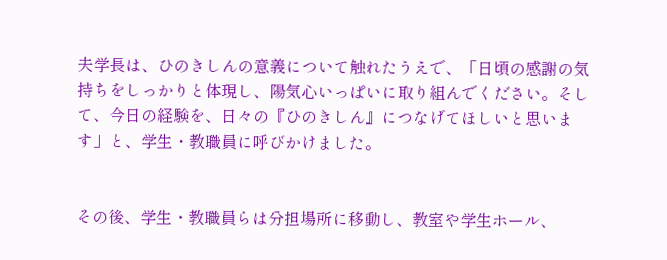夫学長は、ひのきしんの意義について触れたうえで、「日頃の感謝の気持ちをしっかりと体現し、陽気心いっぱいに取り組んでください。そして、今日の経験を、日々の『ひのきしん』につなげてほしいと思います」と、学生・教職員に呼びかけました。


その後、学生・教職員らは分担場所に移動し、教室や学生ホール、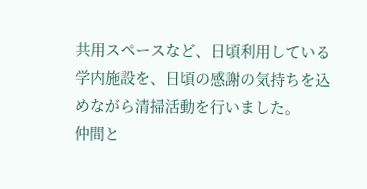共用スペースなど、日頃利用している学内施設を、日頃の感謝の気持ちを込めながら清掃活動を行いました。
仲間と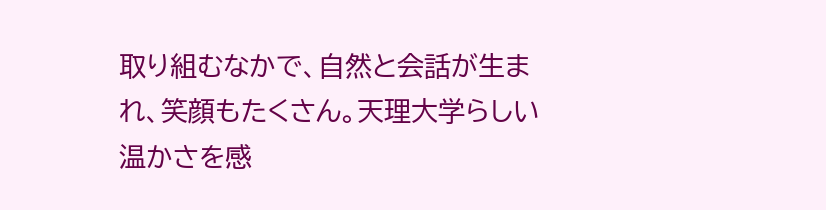取り組むなかで、自然と会話が生まれ、笑顔もたくさん。天理大学らしい温かさを感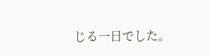じる一日でした。